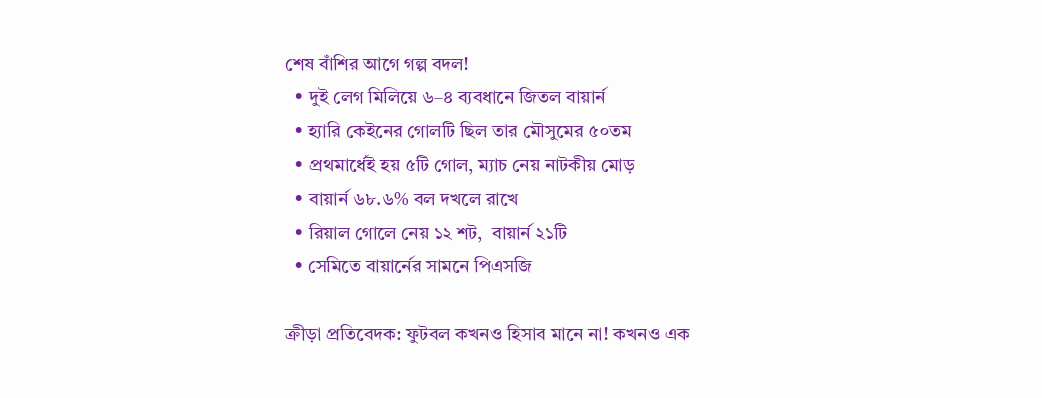শেষ বাঁশির আগে গল্প বদল!
  • দুই লেগ মিলিয়ে ৬–৪ ব্যবধানে জিতল বায়ার্ন
  • হ্যারি কেইনের গোলটি ছিল তার মৌসুমের ৫০তম
  • প্রথমার্ধেই হয় ৫টি গোল, ম্যাচ নেয় নাটকীয় মোড়
  • বায়ার্ন ৬৮.৬% বল দখলে রাখে
  • রিয়াল গোলে নেয় ১২ শট,  বায়ার্ন ২১টি
  • সেমিতে বায়ার্নের সামনে পিএসজি

ক্রীড়া প্রতিবেদক: ফুটবল কখনও হিসাব মানে না! কখনও এক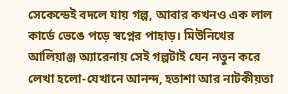সেকেন্ডেই বদলে যায় গল্প, আবার কখনও এক লাল কার্ডে ভেঙে পড়ে স্বপ্নের পাহাড়। মিউনিখের আলিয়াঞ্জ অ্যারেনায় সেই গল্পটাই যেন নতুন করে লেখা হলো-যেখানে আনন্দ, হতাশা আর নাটকীয়তা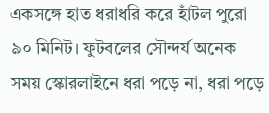একসঙ্গে হাত ধরাধরি করে হাঁটল পুরো ৯০ মিনিট। ফুটবলের সৌন্দর্য অনেক সময় স্কোরলাইনে ধরা পড়ে না, ধরা পড়ে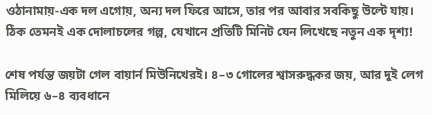ওঠানামায়-এক দল এগোয়, অন্য দল ফিরে আসে, তার পর আবার সবকিছু উল্টে যায়। ঠিক তেমনই এক দোলাচলের গল্প, যেখানে প্রতিটি মিনিট যেন লিখেছে নতুন এক দৃশ্য!

শেষ পর্যন্ত জয়টা গেল বায়ার্ন মিউনিখেরই। ৪–৩ গোলের শ্বাসরুদ্ধকর জয়, আর দুই লেগ মিলিয়ে ৬–৪ ব্যবধানে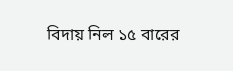বিদায় নিল ১৫ বারের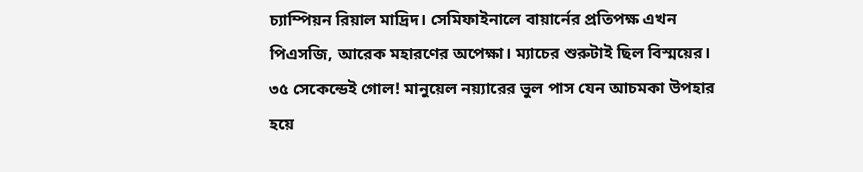চ্যাম্পিয়ন রিয়াল মাদ্রিদ। সেমিফাইনালে বায়ার্নের প্রতিপক্ষ এখন পিএসজি, আরেক মহারণের অপেক্ষা। ম্যাচের শুরুটাই ছিল বিস্ময়ের। ৩৫ সেকেন্ডেই গোল! মানুয়েল নয়্যারের ভুল পাস যেন আচমকা উপহার হয়ে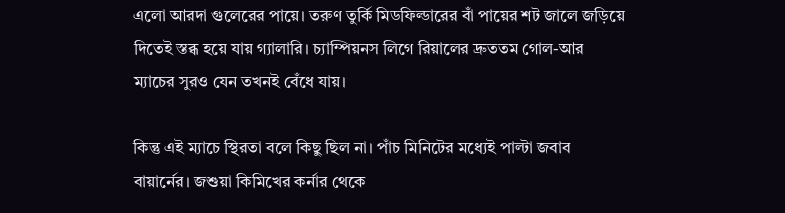এলো আরদা গুলেরের পায়ে। তরুণ তুর্কি মিডফিল্ডারের বাঁ পায়ের শট জালে জড়িয়ে দিতেই স্তব্ধ হয়ে যায় গ্যালারি। চ্যাম্পিয়নস লিগে রিয়ালের দ্রুততম গোল-আর ম্যাচের সুরও যেন তখনই বেঁধে যায়।

কিন্তু এই ম্যাচে স্থিরতা বলে কিছু ছিল না। পাঁচ মিনিটের মধ্যেই পাল্টা জবাব বায়ার্নের। জশুয়া কিমিখের কর্নার থেকে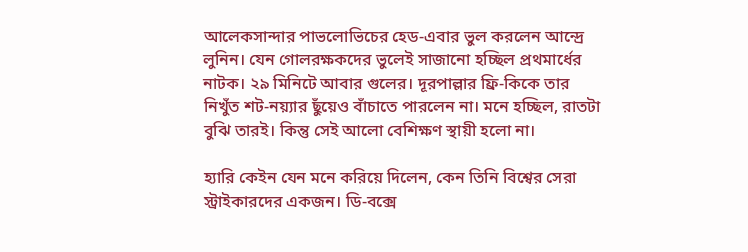আলেকসান্দার পাভলোভিচের হেড-এবার ভুল করলেন আন্দ্রে লুনিন। যেন গোলরক্ষকদের ভুলেই সাজানো হচ্ছিল প্রথমার্ধের নাটক। ২৯ মিনিটে আবার গুলের। দূরপাল্লার ফ্রি-কিকে তার নিখুঁত শট-নয়্যার ছুঁয়েও বাঁচাতে পারলেন না। মনে হচ্ছিল, রাতটা বুঝি তারই। কিন্তু সেই আলো বেশিক্ষণ স্থায়ী হলো না।

হ্যারি কেইন যেন মনে করিয়ে দিলেন, কেন তিনি বিশ্বের সেরা স্ট্রাইকারদের একজন। ডি-বক্সে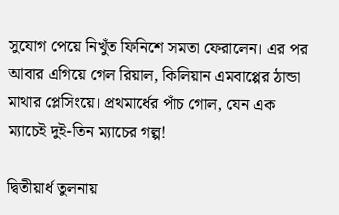সুযোগ পেয়ে নিখুঁত ফিনিশে সমতা ফেরালেন। এর পর আবার এগিয়ে গেল রিয়াল, কিলিয়ান এমবাপ্পের ঠান্ডা মাথার প্লেসিংয়ে। প্রথমার্ধের পাঁচ গোল, যেন এক ম্যাচেই দুই-তিন ম্যাচের গল্প!

দ্বিতীয়ার্ধ তুলনায়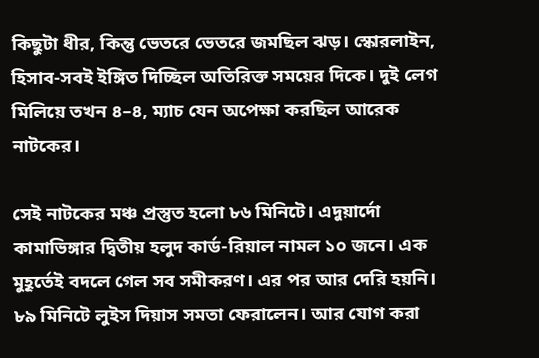কিছুটা ধীর, কিন্তু ভেতরে ভেতরে জমছিল ঝড়। স্কোরলাইন, হিসাব-সবই ইঙ্গিত দিচ্ছিল অতিরিক্ত সময়ের দিকে। দুই লেগ মিলিয়ে তখন ৪–৪, ম্যাচ যেন অপেক্ষা করছিল আরেক নাটকের।

সেই নাটকের মঞ্চ প্রস্তুত হলো ৮৬ মিনিটে। এদুয়ার্দো কামাভিঙ্গার দ্বিতীয় হলুদ কার্ড-রিয়াল নামল ১০ জনে। এক মুহূর্তেই বদলে গেল সব সমীকরণ। এর পর আর দেরি হয়নি। ৮৯ মিনিটে লুইস দিয়াস সমতা ফেরালেন। আর যোগ করা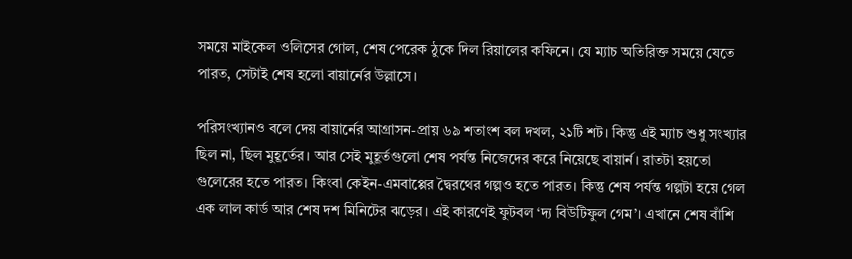সময়ে মাইকেল ওলিসের গোল, শেষ পেরেক ঠুকে দিল রিয়ালের কফিনে। যে ম্যাচ অতিরিক্ত সময়ে যেতে পারত, সেটাই শেষ হলো বায়ার্নের উল্লাসে।

পরিসংখ্যানও বলে দেয় বায়ার্নের আগ্রাসন-প্রায় ৬৯ শতাংশ বল দখল, ২১টি শট। কিন্তু এই ম্যাচ শুধু সংখ্যার ছিল না, ছিল মুহূর্তের। আর সেই মুহূর্তগুলো শেষ পর্যন্ত নিজেদের করে নিয়েছে বায়ার্ন। রাতটা হয়তো গুলেরের হতে পারত। কিংবা কেইন-এমবাপ্পের দ্বৈরথের গল্পও হতে পারত। কিন্তু শেষ পর্যন্ত গল্পটা হয়ে গেল এক লাল কার্ড আর শেষ দশ মিনিটের ঝড়ের। এই কারণেই ফুটবল ‘দ্য বিউটিফুল গেম’। এখানে শেষ বাঁশি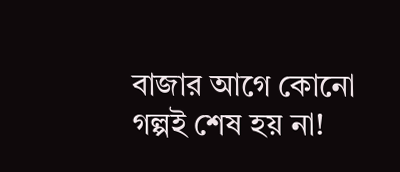বাজার আগে কোনো গল্পই শেষ হয় না!